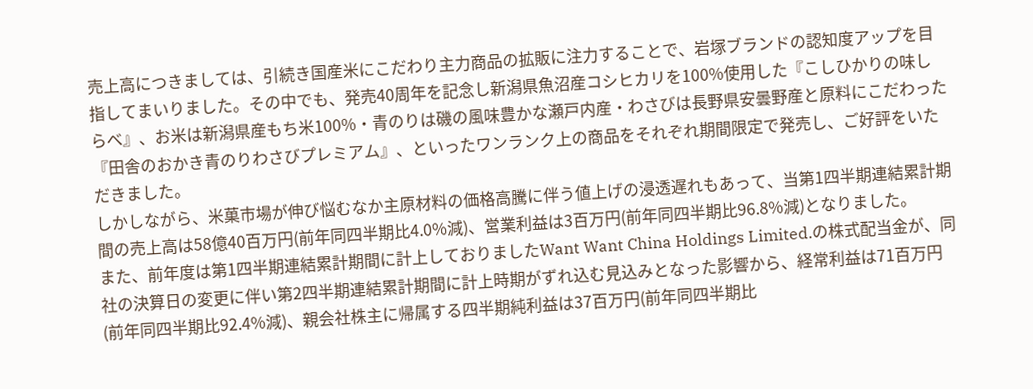売上高につきましては、引続き国産米にこだわり主力商品の拡販に注力することで、岩塚ブランドの認知度アップを目指してまいりました。その中でも、発売40周年を記念し新潟県魚沼産コシヒカリを100%使用した『こしひかりの味しらべ』、お米は新潟県産もち米100%・青のりは磯の風味豊かな瀬戸内産・わさびは長野県安曇野産と原料にこだわった『田舎のおかき青のりわさびプレミアム』、といったワンランク上の商品をそれぞれ期間限定で発売し、ご好評をいただきました。
しかしながら、米菓市場が伸び悩むなか主原材料の価格高騰に伴う値上げの浸透遅れもあって、当第1四半期連結累計期間の売上高は58億40百万円(前年同四半期比4.0%減)、営業利益は3百万円(前年同四半期比96.8%減)となりました。
また、前年度は第1四半期連結累計期間に計上しておりましたWant Want China Holdings Limited.の株式配当金が、同社の決算日の変更に伴い第2四半期連結累計期間に計上時期がずれ込む見込みとなった影響から、経常利益は71百万円(前年同四半期比92.4%減)、親会社株主に帰属する四半期純利益は37百万円(前年同四半期比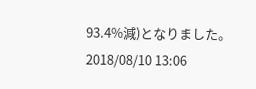93.4%減)となりました。
2018/08/10 13:06